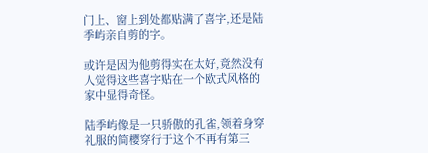门上、窗上到处都贴满了喜字,还是陆季屿亲自剪的字。

或许是因为他剪得实在太好,竟然没有人觉得这些喜字贴在一个欧式风格的家中显得奇怪。

陆季屿像是一只骄傲的孔雀,领着身穿礼服的简樱穿行于这个不再有第三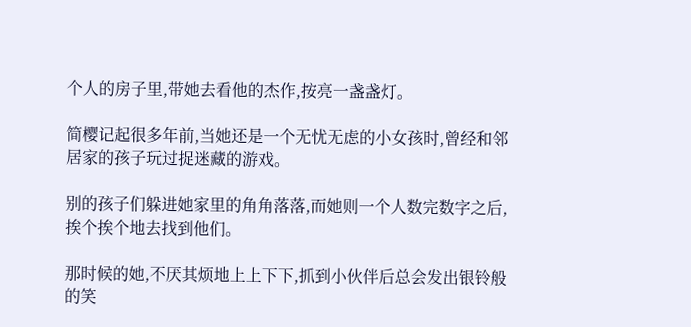个人的房子里,带她去看他的杰作,按亮一盏盏灯。

简樱记起很多年前,当她还是一个无忧无虑的小女孩时,曾经和邻居家的孩子玩过捉迷藏的游戏。

别的孩子们躲进她家里的角角落落,而她则一个人数完数字之后,挨个挨个地去找到他们。

那时候的她,不厌其烦地上上下下,抓到小伙伴后总会发出银铃般的笑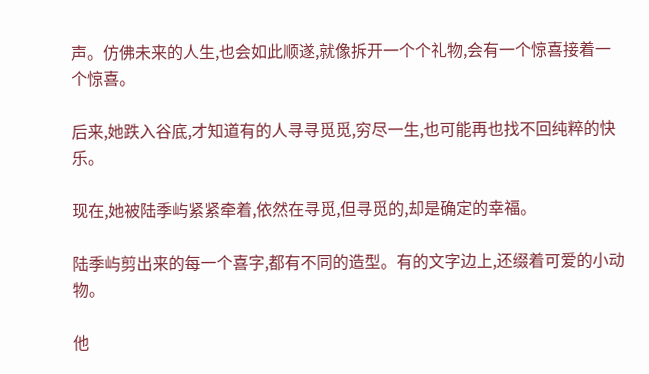声。仿佛未来的人生,也会如此顺遂,就像拆开一个个礼物,会有一个惊喜接着一个惊喜。

后来,她跌入谷底,才知道有的人寻寻觅觅,穷尽一生,也可能再也找不回纯粹的快乐。

现在,她被陆季屿紧紧牵着,依然在寻觅,但寻觅的,却是确定的幸福。

陆季屿剪出来的每一个喜字,都有不同的造型。有的文字边上,还缀着可爱的小动物。

他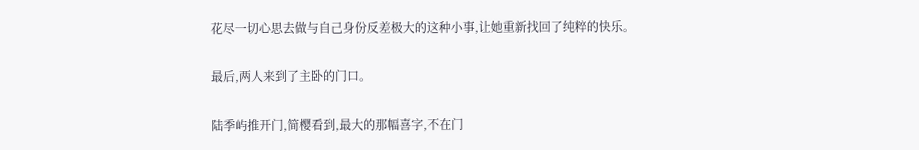花尽一切心思去做与自己身份反差极大的这种小事,让她重新找回了纯粹的快乐。

最后,两人来到了主卧的门口。

陆季屿推开门,简樱看到,最大的那幅喜字,不在门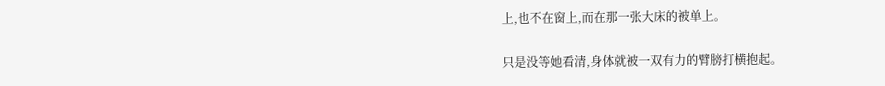上,也不在窗上,而在那一张大床的被单上。

只是没等她看清,身体就被一双有力的臂膀打横抱起。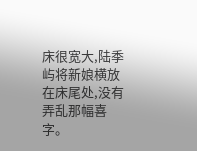床很宽大,陆季屿将新娘横放在床尾处,没有弄乱那幅喜字。